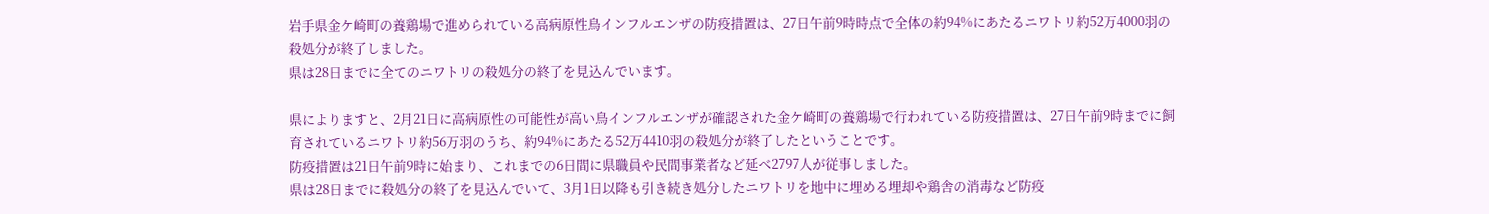岩手県金ケ崎町の養鶏場で進められている高病原性鳥インフルエンザの防疫措置は、27日午前9時時点で全体の約94%にあたるニワトリ約52万4000羽の殺処分が終了しました。
県は28日までに全てのニワトリの殺処分の終了を見込んでいます。

県によりますと、2月21日に高病原性の可能性が高い鳥インフルエンザが確認された金ケ崎町の養鶏場で行われている防疫措置は、27日午前9時までに飼育されているニワトリ約56万羽のうち、約94%にあたる52万4410羽の殺処分が終了したということです。
防疫措置は21日午前9時に始まり、これまでの6日間に県職員や民間事業者など延べ2797人が従事しました。
県は28日までに殺処分の終了を見込んでいて、3月1日以降も引き続き処分したニワトリを地中に埋める埋却や鶏舎の消毒など防疫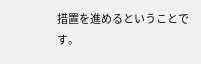措置を進めるということです。